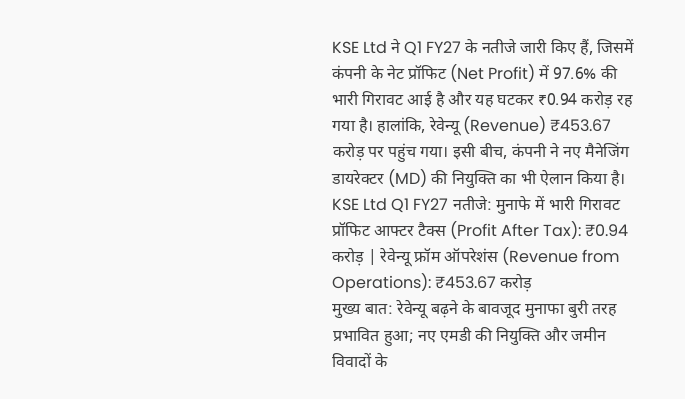KSE Ltd ने Q1 FY27 के नतीजे जारी किए हैं, जिसमें कंपनी के नेट प्रॉफिट (Net Profit) में 97.6% की भारी गिरावट आई है और यह घटकर ₹0.94 करोड़ रह गया है। हालांकि, रेवेन्यू (Revenue) ₹453.67 करोड़ पर पहुंच गया। इसी बीच, कंपनी ने नए मैनेजिंग डायरेक्टर (MD) की नियुक्ति का भी ऐलान किया है।
KSE Ltd Q1 FY27 नतीजे: मुनाफे में भारी गिरावट
प्रॉफिट आफ्टर टैक्स (Profit After Tax): ₹0.94 करोड़ | रेवेन्यू फ्रॉम ऑपरेशंस (Revenue from Operations): ₹453.67 करोड़
मुख्य बात: रेवेन्यू बढ़ने के बावजूद मुनाफा बुरी तरह प्रभावित हुआ; नए एमडी की नियुक्ति और जमीन विवादों के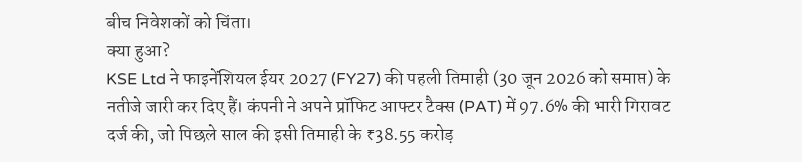बीच निवेशकों को चिंता।
क्या हुआ?
KSE Ltd ने फाइनेंशियल ईयर 2027 (FY27) की पहली तिमाही (30 जून 2026 को समाप्त) के नतीजे जारी कर दिए हैं। कंपनी ने अपने प्रॉफिट आफ्टर टैक्स (PAT) में 97.6% की भारी गिरावट दर्ज की, जो पिछले साल की इसी तिमाही के ₹38.55 करोड़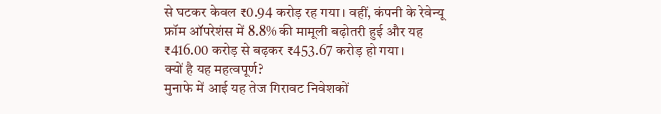से घटकर केवल ₹0.94 करोड़ रह गया। वहीं, कंपनी के रेवेन्यू फ्रॉम ऑपरेशंस में 8.8% की मामूली बढ़ोतरी हुई और यह ₹416.00 करोड़ से बढ़कर ₹453.67 करोड़ हो गया।
क्यों है यह महत्वपूर्ण?
मुनाफे में आई यह तेज गिरावट निवेशकों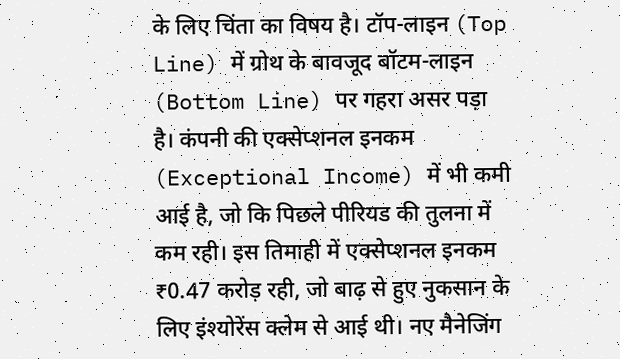के लिए चिंता का विषय है। टॉप-लाइन (Top Line) में ग्रोथ के बावजूद बॉटम-लाइन (Bottom Line) पर गहरा असर पड़ा है। कंपनी की एक्सेप्शनल इनकम (Exceptional Income) में भी कमी आई है, जो कि पिछले पीरियड की तुलना में कम रही। इस तिमाही में एक्सेप्शनल इनकम ₹0.47 करोड़ रही, जो बाढ़ से हुए नुकसान के लिए इंश्योरेंस क्लेम से आई थी। नए मैनेजिंग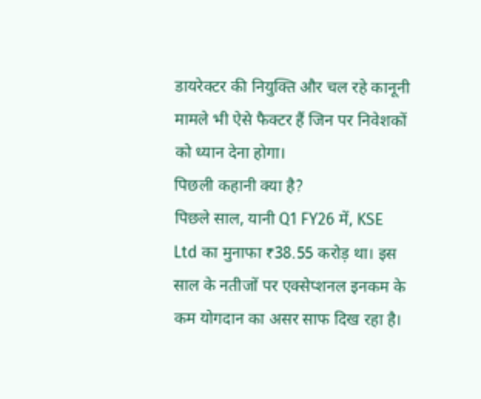डायरेक्टर की नियुक्ति और चल रहे कानूनी मामले भी ऐसे फैक्टर हैं जिन पर निवेशकों को ध्यान देना होगा।
पिछली कहानी क्या है?
पिछले साल, यानी Q1 FY26 में, KSE Ltd का मुनाफा ₹38.55 करोड़ था। इस साल के नतीजों पर एक्सेप्शनल इनकम के कम योगदान का असर साफ दिख रहा है।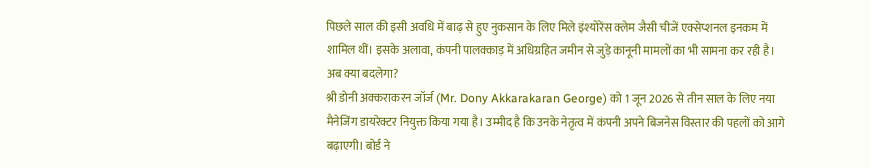पिछले साल की इसी अवधि में बाढ़ से हुए नुकसान के लिए मिले इंश्योरेंस क्लेम जैसी चीजें एक्सेप्शनल इनकम में शामिल थीं। इसके अलावा, कंपनी पालक्काड़ में अधिग्रहित जमीन से जुड़े कानूनी मामलों का भी सामना कर रही है।
अब क्या बदलेगा?
श्री डोनी अक्कराकरन जॉर्ज (Mr. Dony Akkarakaran George) को 1 जून 2026 से तीन साल के लिए नया मैनेजिंग डायरेक्टर नियुक्त किया गया है। उम्मीद है कि उनके नेतृत्व में कंपनी अपने बिजनेस विस्तार की पहलों को आगे बढ़ाएगी। बोर्ड ने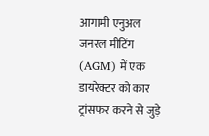आगामी एनुअल जनरल मीटिंग (AGM) में एक डायरेक्टर को कार ट्रांसफर करने से जुड़े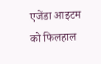एजेंडा आइटम को फिलहाल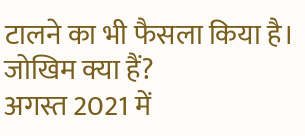टालने का भी फैसला किया है।
जोखिम क्या हैं?
अगस्त 2021 में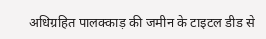अधिग्रहित पालक्काड़ की जमीन के टाइटल डीड से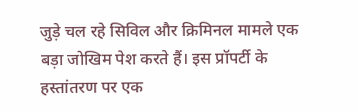जुड़े चल रहे सिविल और क्रिमिनल मामले एक बड़ा जोखिम पेश करते हैं। इस प्रॉपर्टी के हस्तांतरण पर एक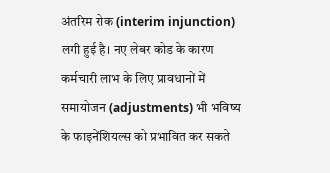अंतरिम रोक (interim injunction) लगी हुई है। नए लेबर कोड के कारण कर्मचारी लाभ के लिए प्रावधानों में समायोजन (adjustments) भी भविष्य के फाइनेंशियल्स को प्रभावित कर सकते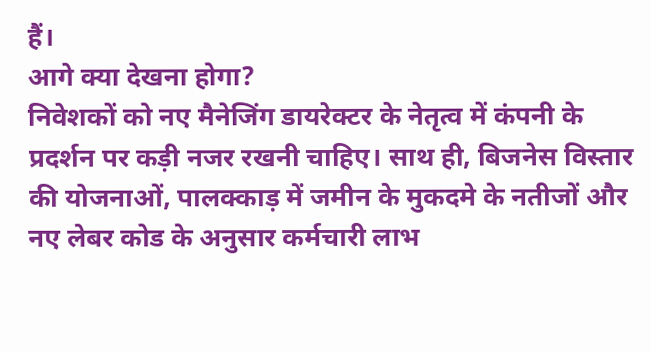हैं।
आगे क्या देखना होगा?
निवेशकों को नए मैनेजिंग डायरेक्टर के नेतृत्व में कंपनी के प्रदर्शन पर कड़ी नजर रखनी चाहिए। साथ ही, बिजनेस विस्तार की योजनाओं, पालक्काड़ में जमीन के मुकदमे के नतीजों और नए लेबर कोड के अनुसार कर्मचारी लाभ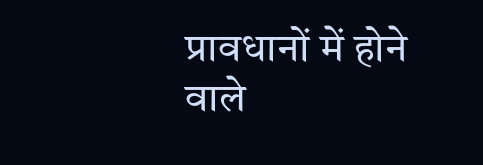प्रावधानों में होने वाले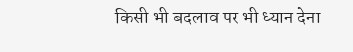किसी भी बदलाव पर भी ध्यान देना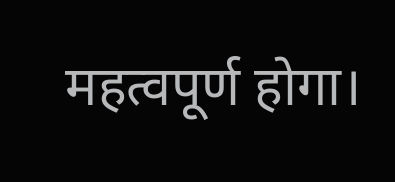महत्वपूर्ण होगा।